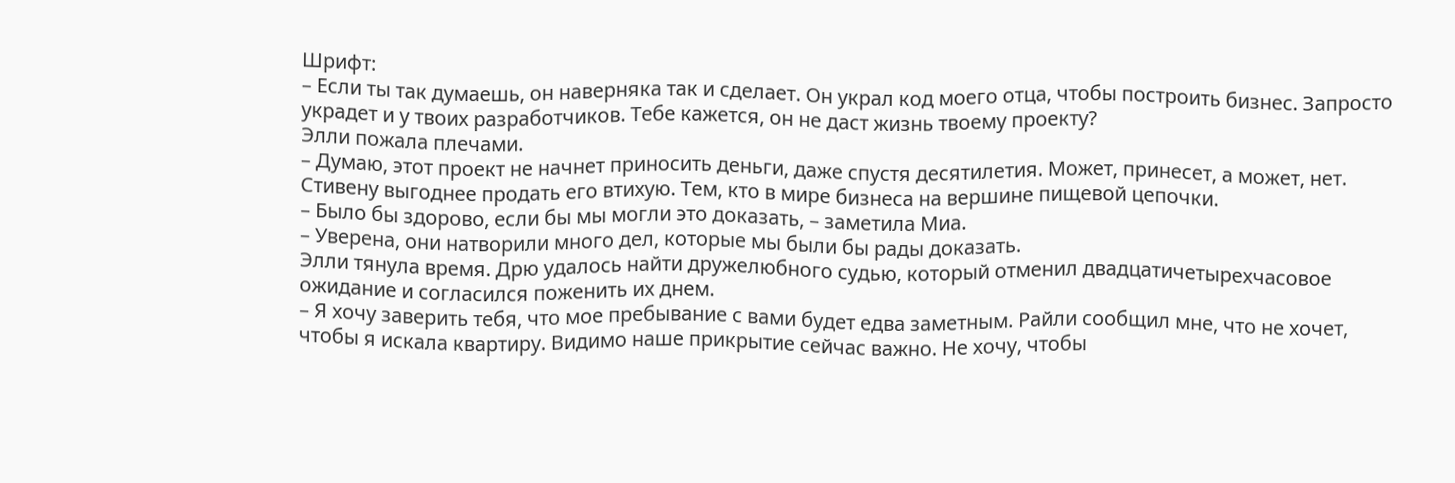Шрифт:
– Если ты так думаешь, он наверняка так и сделает. Он украл код моего отца, чтобы построить бизнес. Запросто украдет и у твоих разработчиков. Тебе кажется, он не даст жизнь твоему проекту?
Элли пожала плечами.
– Думаю, этот проект не начнет приносить деньги, даже спустя десятилетия. Может, принесет, а может, нет. Стивену выгоднее продать его втихую. Тем, кто в мире бизнеса на вершине пищевой цепочки.
– Было бы здорово, если бы мы могли это доказать, – заметила Миа.
– Уверена, они натворили много дел, которые мы были бы рады доказать.
Элли тянула время. Дрю удалось найти дружелюбного судью, который отменил двадцатичетырехчасовое ожидание и согласился поженить их днем.
– Я хочу заверить тебя, что мое пребывание с вами будет едва заметным. Райли сообщил мне, что не хочет, чтобы я искала квартиру. Видимо наше прикрытие сейчас важно. Не хочу, чтобы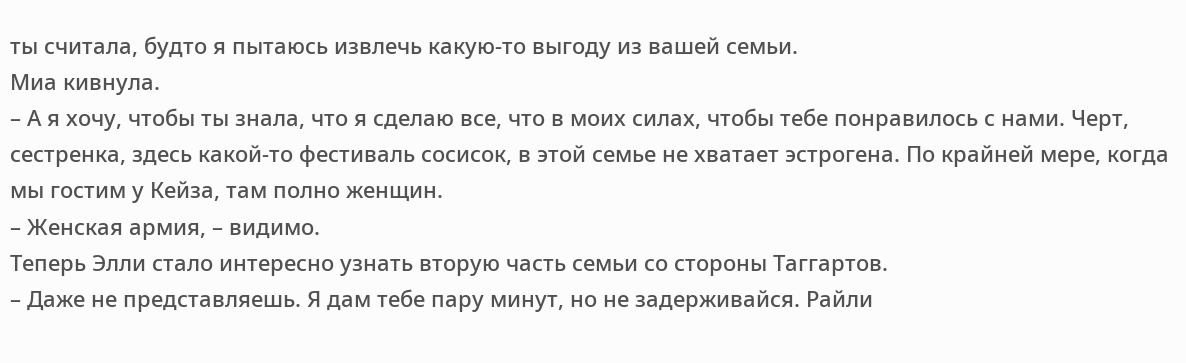ты считала, будто я пытаюсь извлечь какую-то выгоду из вашей семьи.
Миа кивнула.
– А я хочу, чтобы ты знала, что я сделаю все, что в моих силах, чтобы тебе понравилось с нами. Черт, сестренка, здесь какой-то фестиваль сосисок, в этой семье не хватает эстрогена. По крайней мере, когда мы гостим у Кейза, там полно женщин.
– Женская армия, – видимо.
Теперь Элли стало интересно узнать вторую часть семьи со стороны Таггартов.
– Даже не представляешь. Я дам тебе пару минут, но не задерживайся. Райли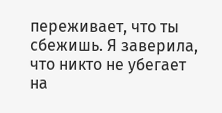переживает, что ты сбежишь. Я заверила, что никто не убегает на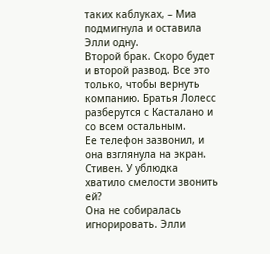таких каблуках, – Миа подмигнула и оставила Элли одну.
Второй брак. Скоро будет и второй развод. Все это только, чтобы вернуть компанию. Братья Лолесс разберутся с Касталано и со всем остальным.
Ее телефон зазвонил, и она взглянула на экран. Стивен. У ублюдка хватило смелости звонить ей?
Она не собиралась игнорировать. Элли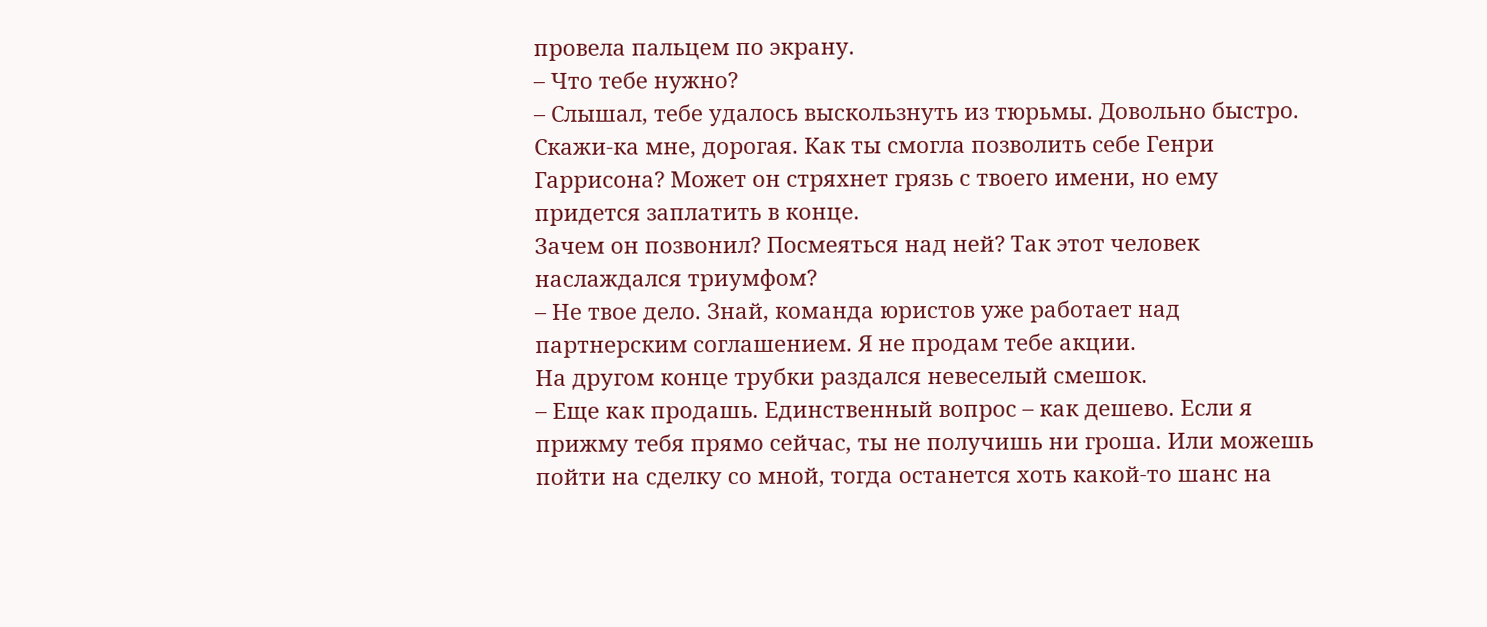провела пальцем по экрану.
– Что тебе нужно?
– Слышал, тебе удалось выскользнуть из тюрьмы. Довольно быстро. Скажи-ка мне, дорогая. Как ты смогла позволить себе Генри Гаррисона? Может он стряхнет грязь с твоего имени, но ему придется заплатить в конце.
Зачем он позвонил? Посмеяться над ней? Так этот человек наслаждался триумфом?
– Не твое дело. Знай, команда юристов уже работает над партнерским соглашением. Я не продам тебе акции.
На другом конце трубки раздался невеселый смешок.
– Еще как продашь. Единственный вопрос – как дешево. Если я прижму тебя прямо сейчас, ты не получишь ни гроша. Или можешь пойти на сделку со мной, тогда останется хоть какой-то шанс на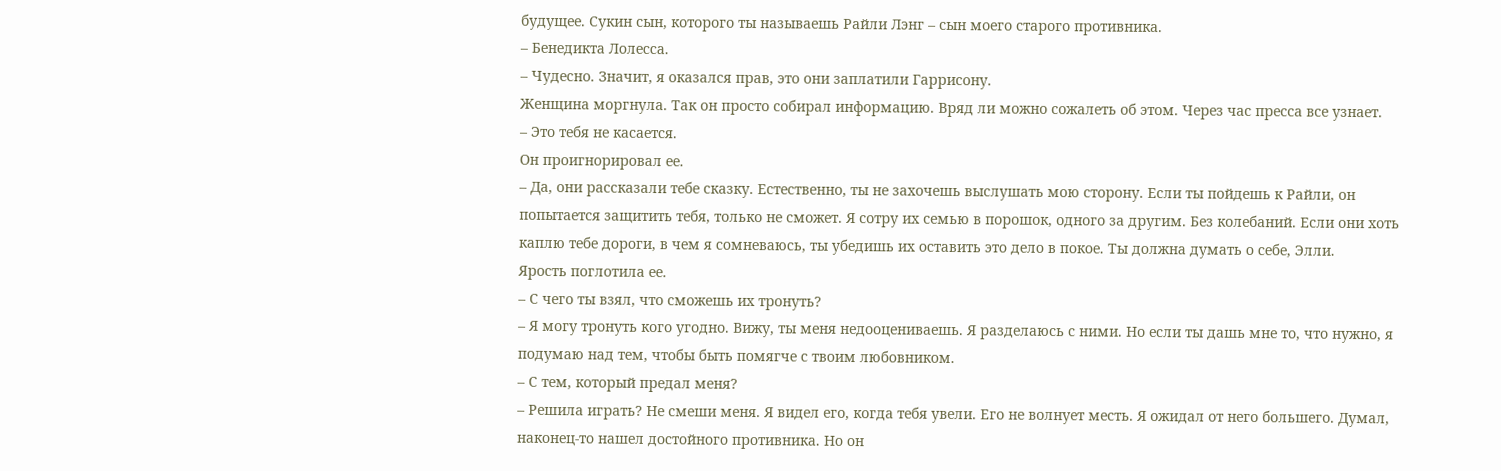будущее. Сукин сын, которого ты называешь Райли Лэнг – сын моего старого противника.
– Бенедикта Лолесса.
– Чудесно. Значит, я оказался прав, это они заплатили Гаррисону.
Женщина моргнула. Так он просто собирал информацию. Вряд ли можно сожалеть об этом. Через час пресса все узнает.
– Это тебя не касается.
Он проигнорировал ее.
– Да, они рассказали тебе сказку. Естественно, ты не захочешь выслушать мою сторону. Если ты пойдешь к Райли, он попытается защитить тебя, только не сможет. Я сотру их семью в порошок, одного за другим. Без колебаний. Если они хоть каплю тебе дороги, в чем я сомневаюсь, ты убедишь их оставить это дело в покое. Ты должна думать о себе, Элли.
Ярость поглотила ее.
– С чего ты взял, что сможешь их тронуть?
– Я могу тронуть кого угодно. Вижу, ты меня недооцениваешь. Я разделаюсь с ними. Но если ты дашь мне то, что нужно, я подумаю над тем, чтобы быть помягче с твоим любовником.
– С тем, который предал меня?
– Решила играть? Не смеши меня. Я видел его, когда тебя увели. Его не волнует месть. Я ожидал от него большего. Думал, наконец-то нашел достойного противника. Но он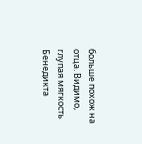больше похож на отца. Видимо, глупая мягкость Бенедикта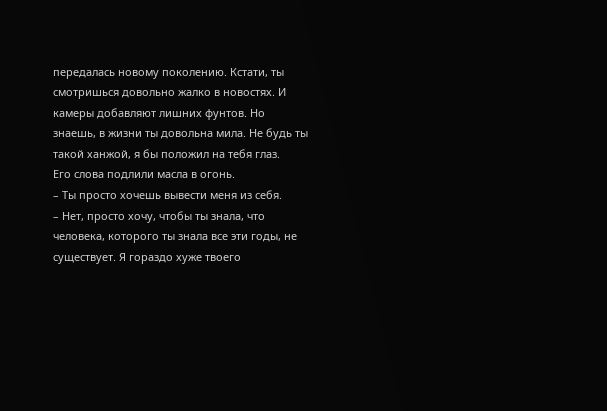передалась новому поколению. Кстати, ты смотришься довольно жалко в новостях. И камеры добавляют лишних фунтов. Но знаешь, в жизни ты довольна мила. Не будь ты такой ханжой, я бы положил на тебя глаз.
Его слова подлили масла в огонь.
– Ты просто хочешь вывести меня из себя.
– Нет, просто хочу, чтобы ты знала, что человека, которого ты знала все эти годы, не существует. Я гораздо хуже твоего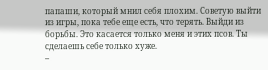папаши, который мнил себя плохим. Советую выйти из игры, пока тебе еще есть, что терять. Выйди из борьбы. Это касается только меня и этих псов. Ты сделаешь себе только хуже.
–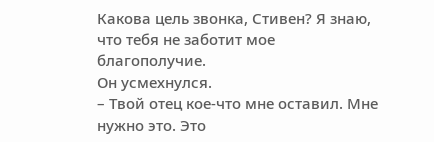Какова цель звонка, Стивен? Я знаю, что тебя не заботит мое благополучие.
Он усмехнулся.
– Твой отец кое-что мне оставил. Мне нужно это. Это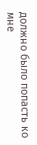должно было попасть ко мне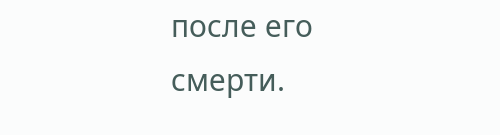после его смерти.